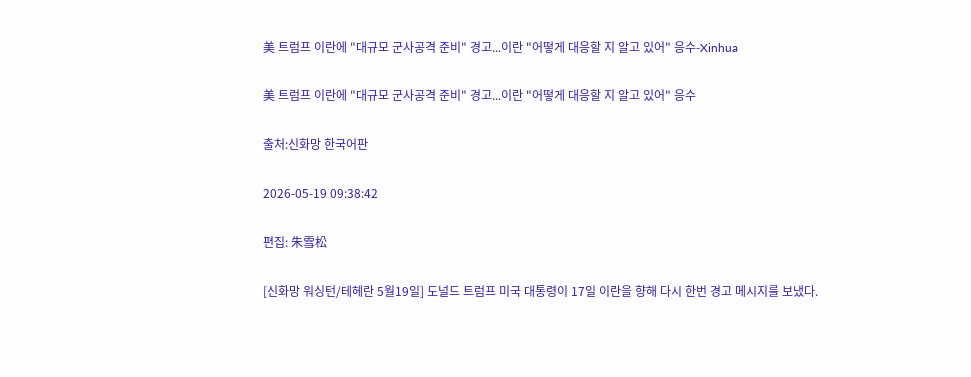美 트럼프 이란에 "대규모 군사공격 준비" 경고...이란 "어떻게 대응할 지 알고 있어" 응수-Xinhua

美 트럼프 이란에 "대규모 군사공격 준비" 경고...이란 "어떻게 대응할 지 알고 있어" 응수

출처:신화망 한국어판

2026-05-19 09:38:42

편집: 朱雪松

[신화망 워싱턴/테헤란 5월19일] 도널드 트럼프 미국 대통령이 17일 이란을 향해 다시 한번 경고 메시지를 보냈다.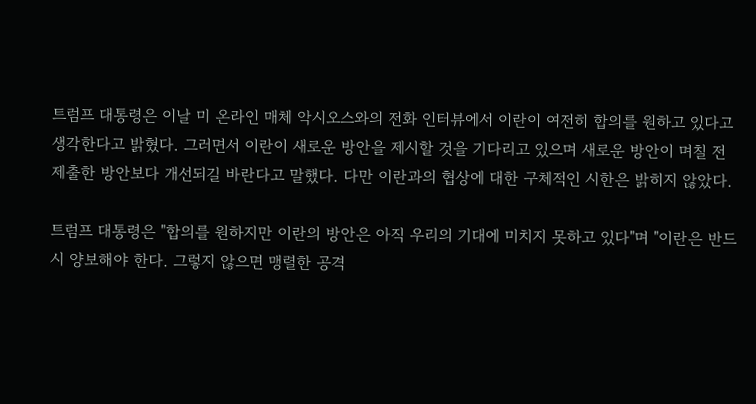트럼프 대통령은 이날 미 온라인 매체 악시오스와의 전화 인터뷰에서 이란이 여전히 합의를 원하고 있다고 생각한다고 밝혔다. 그러면서 이란이 새로운 방안을 제시할 것을 기다리고 있으며 새로운 방안이 며칠 전 제출한 방안보다 개선되길 바란다고 말했다. 다만 이란과의 협상에 대한 구체적인 시한은 밝히지 않았다.

트럼프 대통령은 "합의를 원하지만 이란의 방안은 아직 우리의 기대에 미치지 못하고 있다"며 "이란은 반드시 양보해야 한다. 그렇지 않으면 맹렬한 공격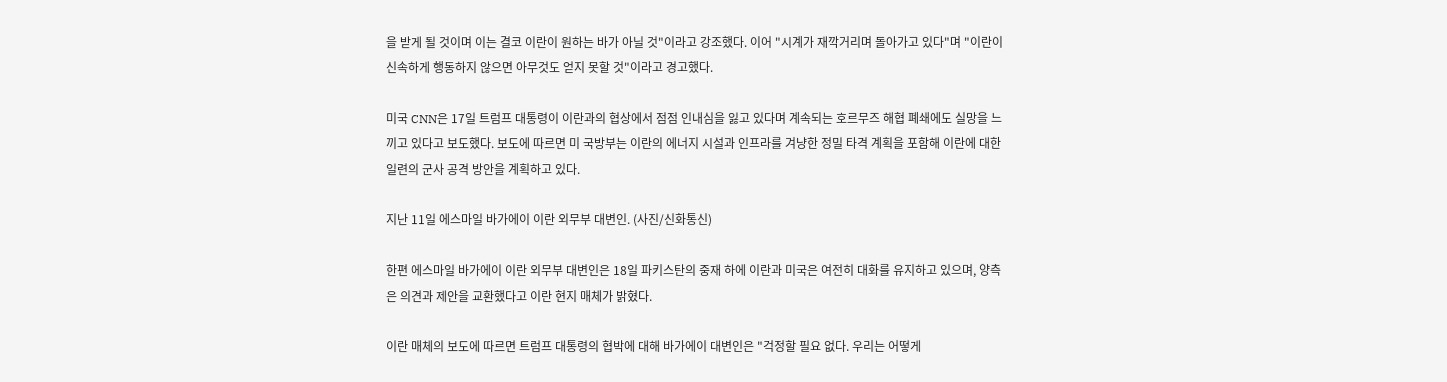을 받게 될 것이며 이는 결코 이란이 원하는 바가 아닐 것"이라고 강조했다. 이어 "시계가 재깍거리며 돌아가고 있다"며 "이란이 신속하게 행동하지 않으면 아무것도 얻지 못할 것"이라고 경고했다.

미국 CNN은 17일 트럼프 대통령이 이란과의 협상에서 점점 인내심을 잃고 있다며 계속되는 호르무즈 해협 폐쇄에도 실망을 느끼고 있다고 보도했다. 보도에 따르면 미 국방부는 이란의 에너지 시설과 인프라를 겨냥한 정밀 타격 계획을 포함해 이란에 대한 일련의 군사 공격 방안을 계획하고 있다.

지난 11일 에스마일 바가에이 이란 외무부 대변인. (사진/신화통신)

한편 에스마일 바가에이 이란 외무부 대변인은 18일 파키스탄의 중재 하에 이란과 미국은 여전히 대화를 유지하고 있으며, 양측은 의견과 제안을 교환했다고 이란 현지 매체가 밝혔다.

이란 매체의 보도에 따르면 트럼프 대통령의 협박에 대해 바가에이 대변인은 "걱정할 필요 없다. 우리는 어떻게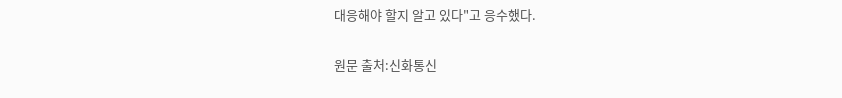대응해야 할지 알고 있다"고 응수했다.

원문 출처:신화통신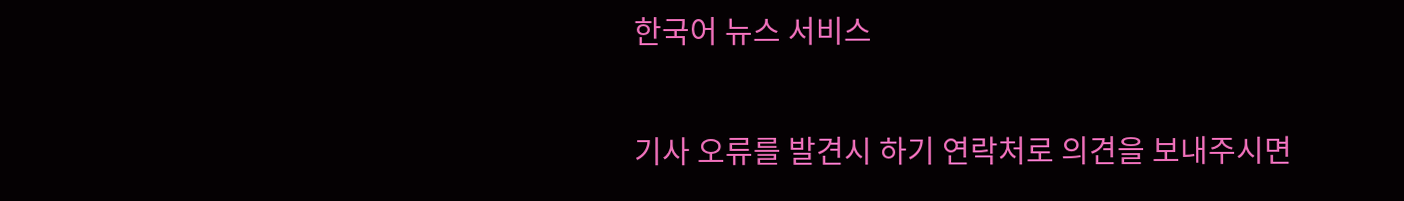한국어 뉴스 서비스

기사 오류를 발견시 하기 연락처로 의견을 보내주시면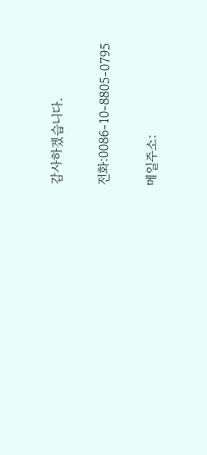감사하겠습니다.

전화:0086-10-8805-0795

메일주소: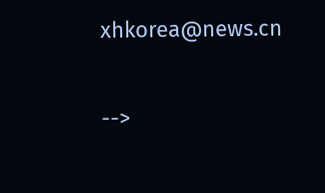xhkorea@news.cn

-->